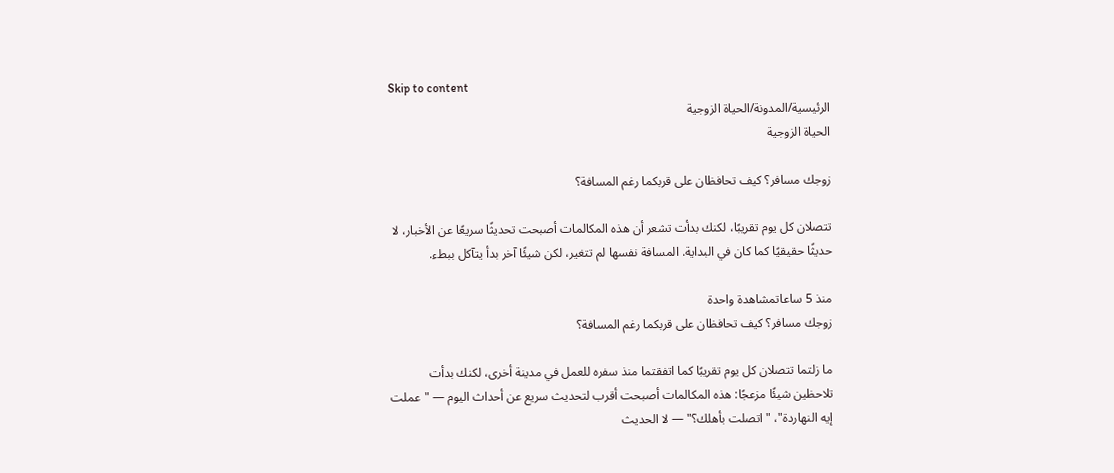Skip to content
الرئيسية/المدونة/الحياة الزوجية
الحياة الزوجية

زوجك مسافر؟ كيف تحافظان على قربكما رغم المسافة؟

تتصلان كل يوم تقريبًا، لكنك بدأت تشعر أن هذه المكالمات أصبحت تحديثًا سريعًا عن الأخبار، لا حديثًا حقيقيًا كما كان في البداية. المسافة نفسها لم تتغير، لكن شيئًا آخر بدأ يتآكل ببطء.

منذ 5 ساعاتمشاهدة واحدة
زوجك مسافر؟ كيف تحافظان على قربكما رغم المسافة؟

ما زلتما تتصلان كل يوم تقريبًا كما اتفقتما منذ سفره للعمل في مدينة أخرى، لكنك بدأت تلاحظين شيئًا مزعجًا: هذه المكالمات أصبحت أقرب لتحديث سريع عن أحداث اليوم — "عملت إيه النهاردة"، "اتصلت بأهلك؟" — لا الحديث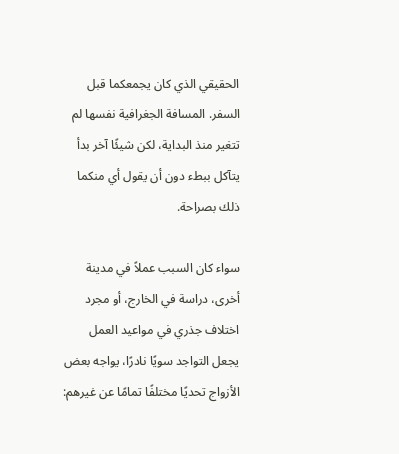الحقيقي الذي كان يجمعكما قبل السفر. المسافة الجغرافية نفسها لم تتغير منذ البداية، لكن شيئًا آخر بدأ يتآكل ببطء دون أن يقول أي منكما ذلك بصراحة.

سواء كان السبب عملاً في مدينة أخرى، دراسة في الخارج، أو مجرد اختلاف جذري في مواعيد العمل يجعل التواجد سويًا نادرًا، يواجه بعض الأزواج تحديًا مختلفًا تمامًا عن غيرهم: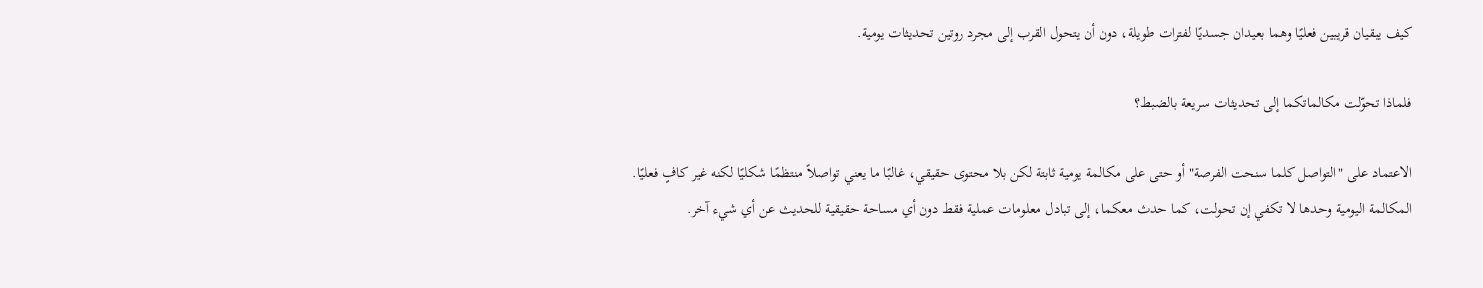كيف يبقيان قريبين فعليًا وهما بعيدان جسديًا لفترات طويلة، دون أن يتحول القرب إلى مجرد روتين تحديثات يومية.

فلماذا تحوّلت مكالماتكما إلى تحديثات سريعة بالضبط؟

الاعتماد على "التواصل كلما سنحت الفرصة" أو حتى على مكالمة يومية ثابتة لكن بلا محتوى حقيقي، غالبًا ما يعني تواصلاً منتظمًا شكليًا لكنه غير كافٍ فعليًا. المكالمة اليومية وحدها لا تكفي إن تحولت، كما حدث معكما، إلى تبادل معلومات عملية فقط دون أي مساحة حقيقية للحديث عن أي شيء آخر.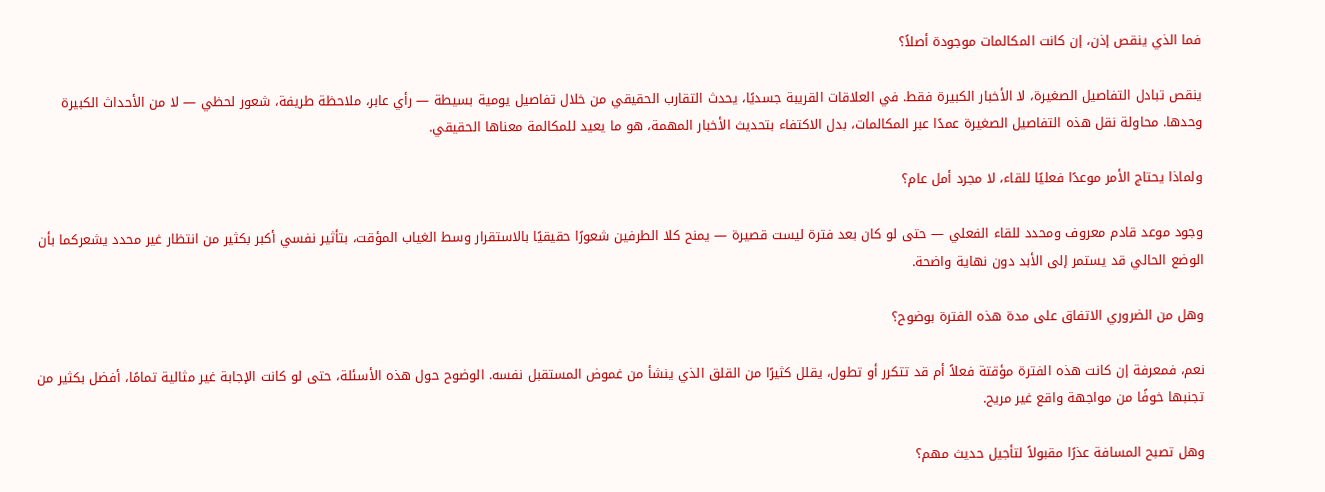فما الذي ينقص إذن، إن كانت المكالمات موجودة أصلاً؟

ينقص تبادل التفاصيل الصغيرة، لا الأخبار الكبيرة فقط. في العلاقات القريبة جسديًا، يحدث التقارب الحقيقي من خلال تفاصيل يومية بسيطة — رأي عابر، ملاحظة طريفة، شعور لحظي — لا من الأحداث الكبيرة وحدها. محاولة نقل هذه التفاصيل الصغيرة عمدًا عبر المكالمات، بدل الاكتفاء بتحديث الأخبار المهمة، هو ما يعيد للمكالمة معناها الحقيقي.

ولماذا يحتاج الأمر موعدًا فعليًا للقاء، لا مجرد أمل عام؟

وجود موعد قادم معروف ومحدد للقاء الفعلي — حتى لو كان بعد فترة ليست قصيرة — يمنح كلا الطرفين شعورًا حقيقيًا بالاستقرار وسط الغياب المؤقت، بتأثير نفسي أكبر بكثير من انتظار غير محدد يشعركما بأن الوضع الحالي قد يستمر إلى الأبد دون نهاية واضحة.

وهل من الضروري الاتفاق على مدة هذه الفترة بوضوح؟

نعم، فمعرفة إن كانت هذه الفترة مؤقتة فعلاً أم قد تتكرر أو تطول، يقلل كثيرًا من القلق الذي ينشأ من غموض المستقبل نفسه. الوضوح حول هذه الأسئلة، حتى لو كانت الإجابة غير مثالية تمامًا، أفضل بكثير من تجنبها خوفًا من مواجهة واقع غير مريح.

وهل تصبح المسافة عذرًا مقبولاً لتأجيل حديث مهم؟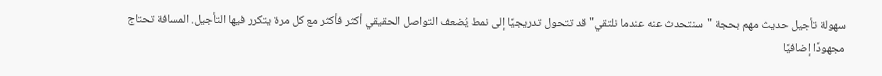سهولة تأجيل حديث مهم بحجة "سنتحدث عنه عندما نلتقي" قد تتحول تدريجيًا إلى نمط يُضعف التواصل الحقيقي أكثر فأكثر مع كل مرة يتكرر فيها التأجيل. المسافة تحتاج مجهودًا إضافيًا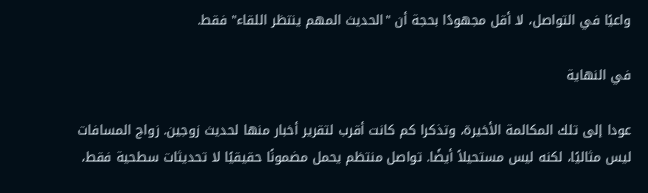واعيًا في التواصل، لا أقل مجهودًا بحجة أن "الحديث المهم ينتظر اللقاء" فقط.

في النهاية

عودا إلى تلك المكالمة الأخيرة، وتذكرا كم كانت أقرب لتقرير أخبار منها لحديث زوجين. زواج المسافات ليس مثاليًا، لكنه ليس مستحيلاً أيضًا. تواصل منتظم يحمل مضمونًا حقيقيًا لا تحديثات سطحية فقط،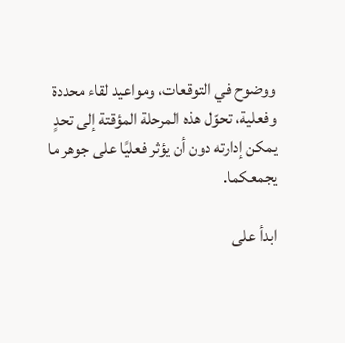ووضوح في التوقعات، ومواعيد لقاء محددة وفعلية، تحوّل هذه المرحلة المؤقتة إلى تحدٍ يمكن إدارته دون أن يؤثر فعليًا على جوهر ما يجمعكما.

ابدأ على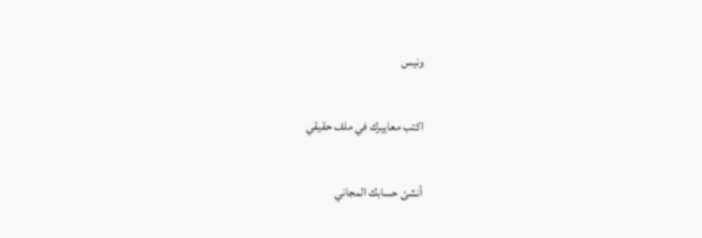ونيس

اكتب معاييرك في ملف حقيقي

أنشئ حسابك المجاني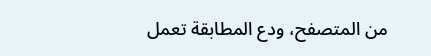من المتصفح، ودع المطابقة تعمل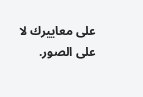على معاييرك لا على الصور.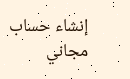إنشاء حساب مجاني